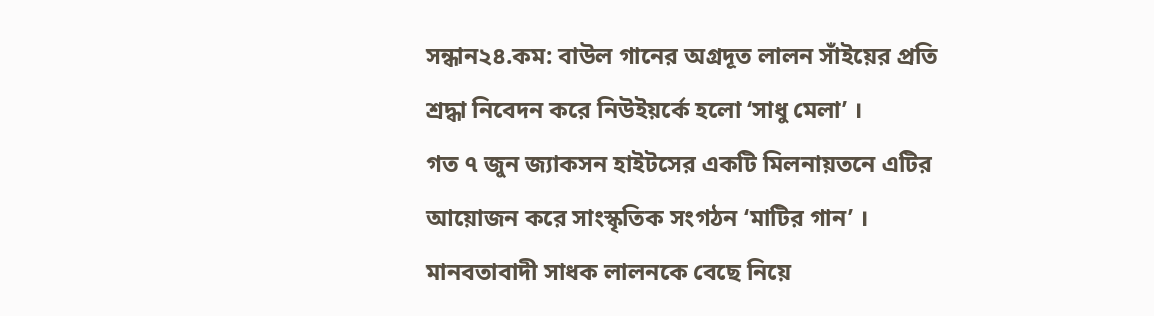সন্ধান২৪.কম: বাউল গানের অগ্রদূত লালন সাঁইয়ের প্রতি শ্রদ্ধা নিবেদন করে নিউইয়র্কে হলো ‘সাধু মেলা’ ।
গত ৭ জুন জ্যাকসন হাইটসের একটি মিলনায়তনে এটির আয়োজন করে সাংস্কৃতিক সংগঠন ‘মাটির গান’ । মানবতাবাদী সাধক লালনকে বেছে নিয়ে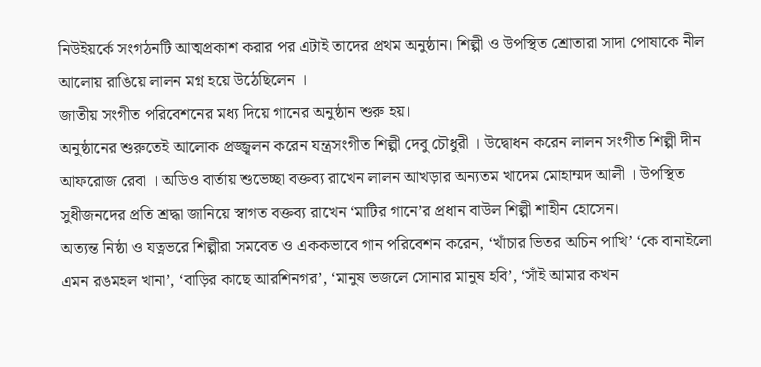নিউইয়র্কে সংগঠনটি আত্মপ্রকাশ করার পর এটাই তাদের প্রথম অনুষ্ঠান। শিল্পী ও উপস্থিত শ্রোতারা সাদা পোষাকে নীল আলোয় রাঙিয়ে লালন মগ্ন হয়ে উঠেছিলেন ।
জাতীয় সংগীত পরিবেশনের মধ্য দিয়ে গানের অনুষ্ঠান শুরু হয়।
অনুষ্ঠানের শুরুতেই আলোক প্রজ্জ্বলন করেন যন্ত্রসংগীত শিল্পী দেবু চৌধুরী । উদ্বোধন করেন লালন সংগীত শিল্পী দীন আফরোজ রেবা । অডিও বার্তায় শুভেচ্ছা বক্তব্য রাখেন লালন আখড়ার অন্যতম খাদেম মোহাম্মদ আলী । উপস্থিত সুধীজনদের প্রতি শ্রদ্ধা জানিয়ে স্বাগত বক্তব্য রাখেন ‘মাটির গানে’র প্রধান বাউল শিল্পী শাহীন হোসেন।
অত্যন্ত নিষ্ঠা ও যত্নভরে শিল্পীরা সমবেত ও এককভাবে গান পরিবেশন করেন, ‘খাঁচার ভিতর অচিন পাখি’ ‘কে বানাইলো এমন রঙমহল খানা’, ‘বাড়ির কাছে আরশিনগর’, ‘মানুষ ভজলে সোনার মানুষ হবি’, ‘সাঁই আমার কখন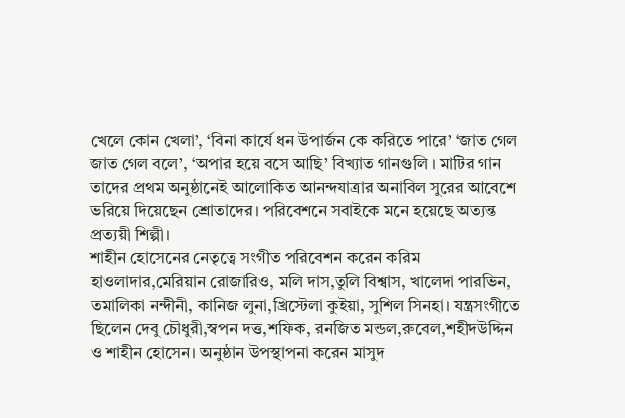খেলে কোন খেলা’, ‘বিনা কার্যে ধন উপার্জন কে করিতে পারে’ ‘জাত গেল জাত গেল বলে’, ‘অপার হয়ে বসে আছি’ বিখ্যাত গানগুলি । মাটির গান তাদের প্রথম অনুষ্ঠানেই আলোকিত আনন্দযাত্রার অনাবিল সুরের আবেশে ভরিয়ে দিয়েছেন শ্রোতাদের। পরিবেশনে সবাইকে মনে হয়েছে অত্যন্ত প্রত্যয়ী শিল্পী।
শাহীন হোসেনের নেতৃত্বে সংগীত পরিবেশন করেন করিম হাওলাদার,মেরিয়ান রোজারিও, মলি দাস,তুলি বিশ্বাস, খালেদা পারভিন, তমালিকা নন্দীনী, কানিজ লুনা,খ্রিস্টেলা কুইয়া, সুশিল সিনহা। যন্ত্রসংগীতে ছিলেন দেবু চৌধুরী,স্বপন দত্ত,শফিক, রনজিত মন্ডল,রুবেল,শহীদউদ্দিন ও শাহীন হোসেন। অনুষ্ঠান উপস্থাপনা করেন মাসুদ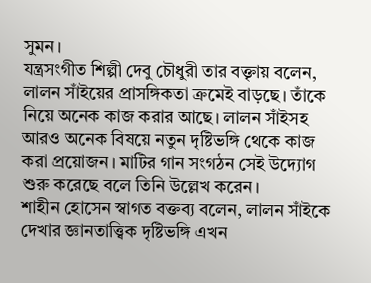সুমন।
যন্ত্রসংগীত শিল্পী দেবু চৌধুরী তার বক্তৃায় বলেন, লালন সাঁইয়ের প্রাসঙ্গিকতা ক্রমেই বাড়ছে। তাঁকে নিয়ে অনেক কাজ করার আছে। লালন সাঁইসহ আরও অনেক বিষয়ে নতুন দৃষ্টিভঙ্গি থেকে কাজ করা প্রয়োজন। মাটির গান সংগঠন সেই উদ্যোগ শুরু করেছে বলে তিনি উল্লেখ করেন।
শাহীন হোসেন স্বাগত বক্তব্য বলেন, লালন সাঁইকে দেখার জ্ঞানতাত্ত্বিক দৃষ্টিভঙ্গি এখন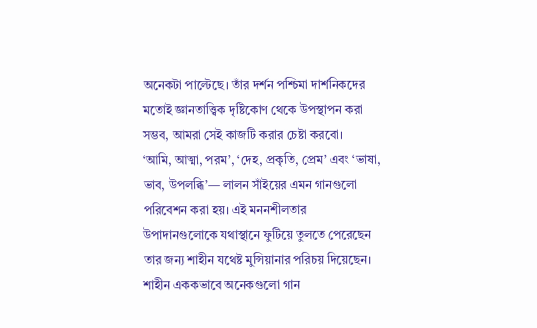অনেকটা পাল্টেছে। তাঁর দর্শন পশ্চিমা দার্শনিকদের মতোই জ্ঞানতাত্ত্বিক দৃষ্টিকোণ থেকে উপস্থাপন করা সম্ভব, আমরা সেই কাজটি করার চেষ্টা করবো।
‘আমি, আত্মা, পরম’, ‘দেহ, প্রকৃতি, প্রেম’ এবং ‘ভাষা, ভাব, উপলব্ধি’— লালন সাঁইয়ের এমন গানগুলো পরিবেশন করা হয়। এই মননশীলতার উপাদানগুলোকে যথাস্থানে ফুটিয়ে তুলতে পেরেছেন তার জন্য শাহীন যথেষ্ট মুন্সিয়ানার পরিচয় দিয়েছেন। শাহীন এককভাবে অনেকগুলো গান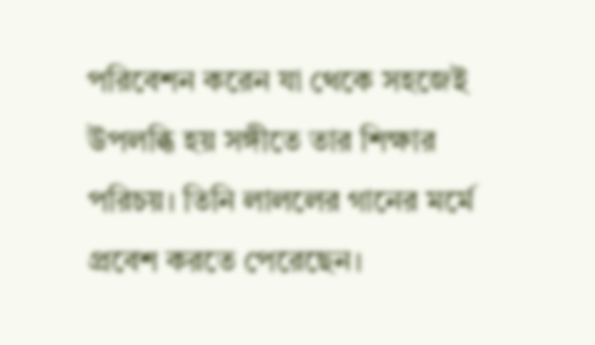পরিবেশন করেন যা থেকে সহজেই উপলব্ধি হয় সঙ্গীতে তার শিক্ষার পরিচয়। তিনি লাললের গানের মর্মে প্রবেশ করতে পেরেছেন।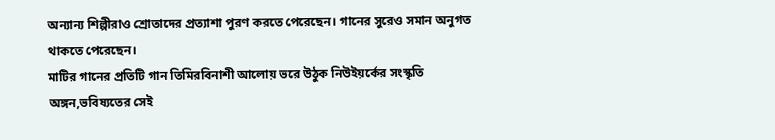অন্যান্য শিল্পীরাও শ্রোতাদের প্রত্যাশা পুরণ করতে পেরেছেন। গানের সুরেও সমান অনুগত থাকতে পেরেছেন।
মাটির গানের প্রতিটি গান তিমিরবিনাশী আলোয় ভরে উঠুক নিউইয়র্কের সংস্কৃতি অঙ্গন,ভবিষ্যতের সেই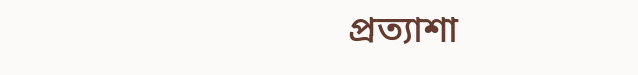প্রত্যাশা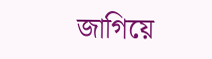জাগিয়ে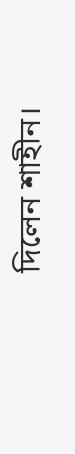দিলেন শাহীন।